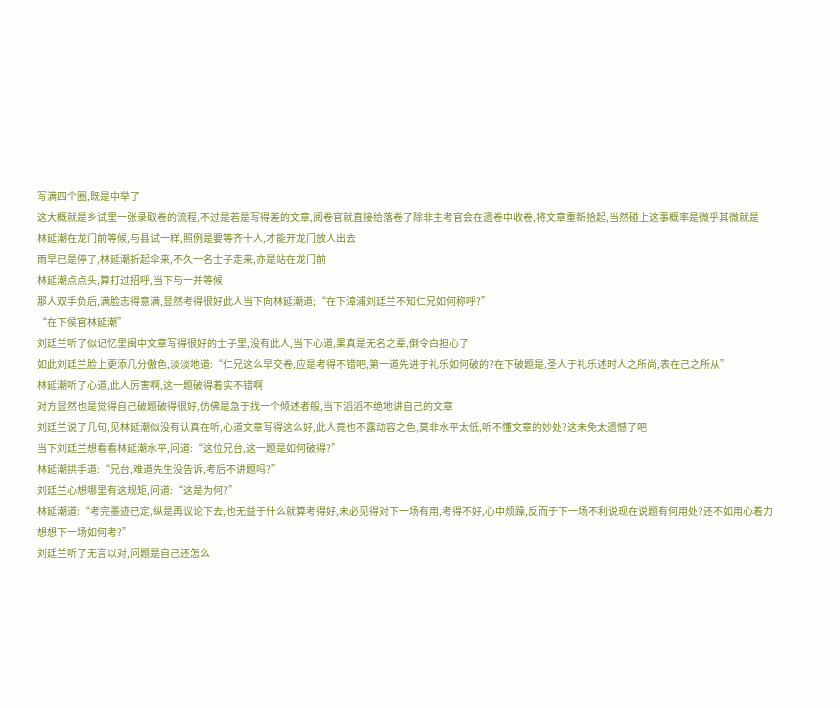写满四个圈,既是中举了
这大概就是乡试里一张录取卷的流程,不过是若是写得差的文章,阅卷官就直接给落卷了除非主考官会在遗卷中收卷,将文章重新拾起,当然碰上这事概率是微乎其微就是
林延潮在龙门前等候,与县试一样,照例是要等齐十人,才能开龙门放人出去
雨早已是停了,林延潮折起伞来,不久一名士子走来,亦是站在龙门前
林延潮点点头,算打过招呼,当下与一并等候
那人双手负后,满脸志得意满,显然考得很好此人当下向林延潮道;“在下漳浦刘廷兰不知仁兄如何称呼?”
“在下侯官林延潮”
刘廷兰听了似记忆里闽中文章写得很好的士子里,没有此人,当下心道,果真是无名之辈,倒令白担心了
如此刘廷兰脸上更添几分傲色,淡淡地道:“仁兄这么早交卷,应是考得不错吧,第一道先进于礼乐如何破的?在下破题是,圣人于礼乐述时人之所尚,表在己之所从”
林延潮听了心道,此人厉害啊,这一题破得着实不错啊
对方显然也是觉得自己破题破得很好,仿佛是急于找一个倾述者般,当下滔滔不绝地讲自己的文章
刘廷兰说了几句,见林延潮似没有认真在听,心道文章写得这么好,此人竟也不露动容之色,莫非水平太低,听不懂文章的妙处?这未免太遗憾了吧
当下刘廷兰想看看林延潮水平,问道:“这位兄台,这一题是如何破得?”
林延潮拱手道:“兄台,难道先生没告诉,考后不讲题吗?”
刘廷兰心想哪里有这规矩,问道:“这是为何?”
林延潮道:“考完墨迹已定,纵是再议论下去,也无益于什么就算考得好,未必见得对下一场有用,考得不好,心中烦躁,反而于下一场不利说现在说题有何用处?还不如用心着力想想下一场如何考?”
刘廷兰听了无言以对,问题是自己还怎么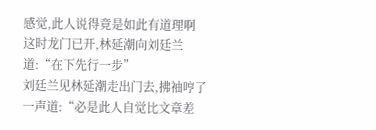感觉,此人说得竟是如此有道理啊
这时龙门已开,林延潮向刘廷兰道:“在下先行一步”
刘廷兰见林延潮走出门去,拂袖哼了一声道:“必是此人自觉比文章差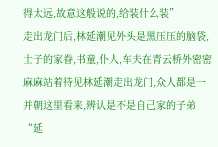得太远,故意这般说的,给装什么装”
走出龙门后,林延潮见外头是黑压压的脑袋,士子的家眷,书童,仆人,车夫在青云桥外密密麻麻站着待见林延潮走出龙门,众人都是一并朝这里看来,辨认是不是自己家的子弟
“延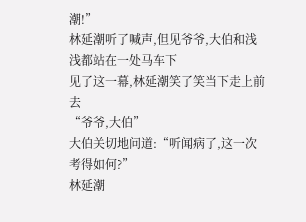潮!”
林延潮听了喊声,但见爷爷,大伯和浅浅都站在一处马车下
见了这一幕,林延潮笑了笑当下走上前去
“爷爷,大伯”
大伯关切地问道:“听闻病了,这一次考得如何?”
林延潮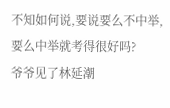不知如何说,要说要么不中举,要么中举就考得很好吗?
爷爷见了林延潮